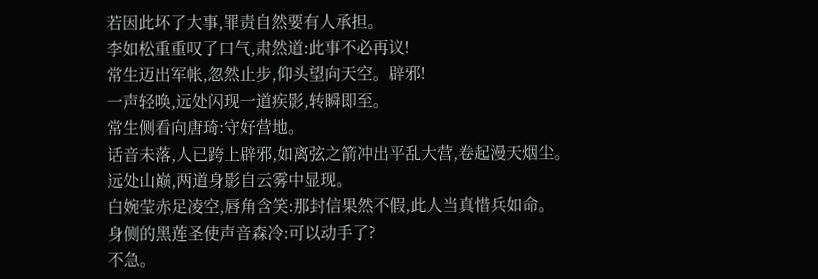若因此坏了大事,罪责自然要有人承担。
李如松重重叹了口气,肃然道:此事不必再议!
常生迈出军帐,忽然止步,仰头望向天空。辟邪!
一声轻唤,远处闪现一道疾影,转瞬即至。
常生侧看向唐琦:守好营地。
话音未落,人已跨上辟邪,如离弦之箭冲出平乱大营,卷起漫天烟尘。
远处山巅,两道身影自云雾中显现。
白婉莹赤足凌空,唇角含笑:那封信果然不假,此人当真惜兵如命。
身侧的黑莲圣使声音森冷:可以动手了?
不急。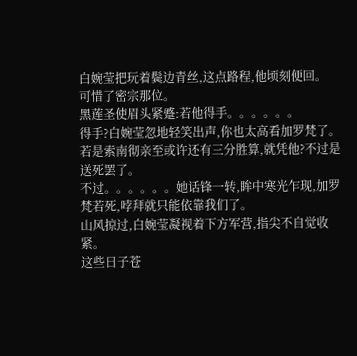白婉莹把玩着鬓边青丝,这点路程,他顷刻便回。
可惜了密宗那位。
黑莲圣使眉头紧蹙:若他得手。。。。。。
得手?白婉莹忽地轻笑出声,你也太高看加罗梵了。
若是索南彻亲至或许还有三分胜算,就凭他?不过是送死罢了。
不过。。。。。。她话锋一转,眸中寒光乍现,加罗梵若死,哱拜就只能依靠我们了。
山风掠过,白婉莹凝视着下方军营,指尖不自觉收紧。
这些日子苍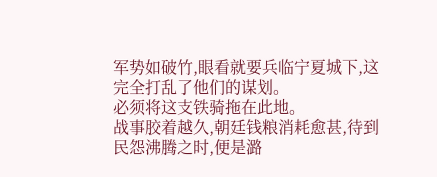军势如破竹,眼看就要兵临宁夏城下,这完全打乱了他们的谋划。
必须将这支铁骑拖在此地。
战事胶着越久,朝廷钱粮消耗愈甚,待到民怨沸腾之时,便是潞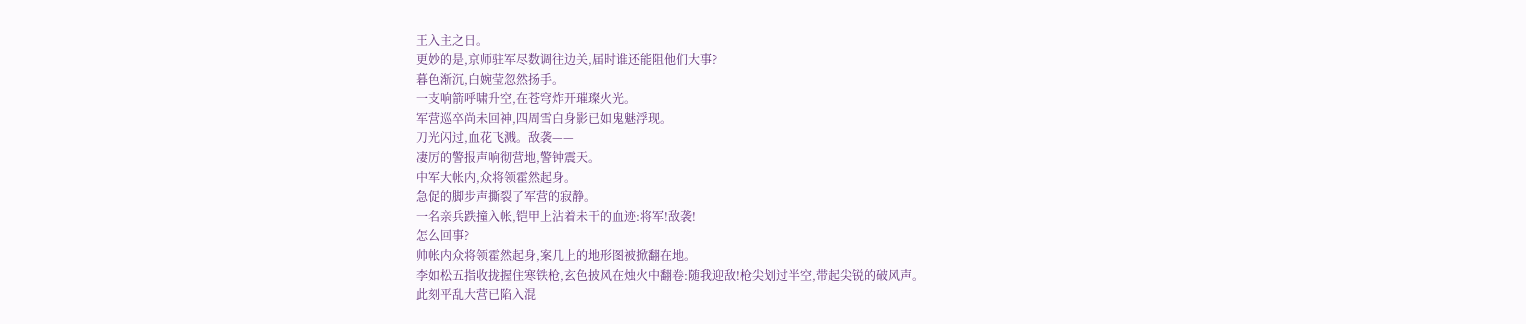王入主之日。
更妙的是,京师驻军尽数调往边关,届时谁还能阻他们大事?
暮色渐沉,白婉莹忽然扬手。
一支响箭呼啸升空,在苍穹炸开璀璨火光。
军营巡卒尚未回神,四周雪白身影已如鬼魅浮现。
刀光闪过,血花飞溅。敌袭——
凄厉的警报声响彻营地,警钟震天。
中军大帐内,众将领霍然起身。
急促的脚步声撕裂了军营的寂静。
一名亲兵跌撞入帐,铠甲上沾着未干的血迹:将军!敌袭!
怎么回事?
帅帐内众将领霍然起身,案几上的地形图被掀翻在地。
李如松五指收拢握住寒铁枪,玄色披风在烛火中翻卷:随我迎敌!枪尖划过半空,带起尖锐的破风声。
此刻平乱大营已陷入混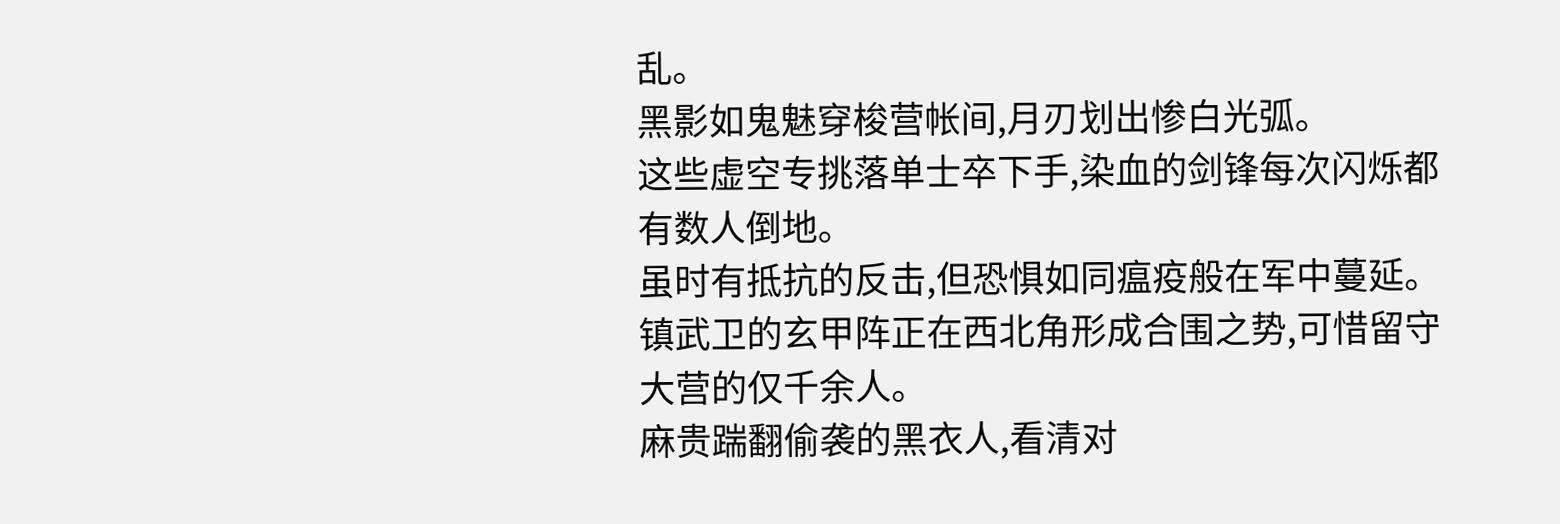乱。
黑影如鬼魅穿梭营帐间,月刃划出惨白光弧。
这些虚空专挑落单士卒下手,染血的剑锋每次闪烁都有数人倒地。
虽时有抵抗的反击,但恐惧如同瘟疫般在军中蔓延。
镇武卫的玄甲阵正在西北角形成合围之势,可惜留守大营的仅千余人。
麻贵踹翻偷袭的黑衣人,看清对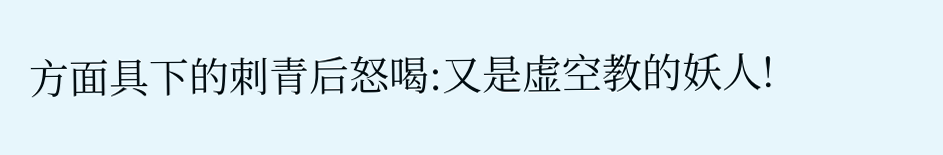方面具下的刺青后怒喝:又是虚空教的妖人!